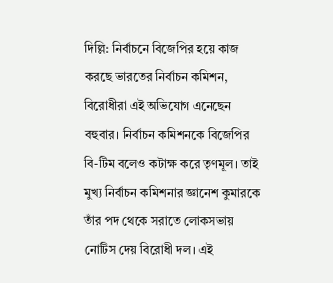দিল্লি: নির্বাচনে বিজেপির হয়ে কাজ করছে ভারতের নির্বাচন কমিশন, বিরোধীরা এই অভিযোগ এনেছেন বহুবার। নির্বাচন কমিশনকে বিজেপির বি-টিম বলেও কটাক্ষ করে তৃণমূল। তাই মুখ্য নির্বাচন কমিশনার জ্ঞানেশ কুমারকে তাঁর পদ থেকে সরাতে লোকসভায় নোটিস দেয় বিরোধী দল। এই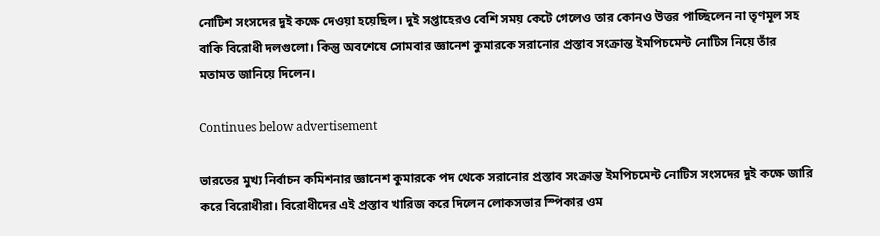নোটিশ সংসদের দুই কক্ষে দেওয়া হয়েছিল। দুই সপ্তাহেরও বেশি সময় কেটে গেলেও তার কোনও উত্তর পাচ্ছিলেন না তৃণমূল সহ বাকি বিরোধী দলগুলো। কিন্তু অবশেষে সোমবার জ্ঞানেশ কুমারকে সরানোর প্রস্তাব সংক্রান্ত ইমপিচমেন্ট নোটিস নিয়ে তাঁর মতামত জানিয়ে দিলেন।

Continues below advertisement

ভারতের মুখ্য নির্বাচন কমিশনার জ্ঞানেশ কুমারকে পদ থেকে সরানোর প্রস্তাব সংক্রান্ত ইমপিচমেন্ট নোটিস সংসদের দুই কক্ষে জারি করে বিরোধীরা। বিরোধীদের এই প্রস্তাব খারিজ করে দিলেন লোকসভার স্পিকার ওম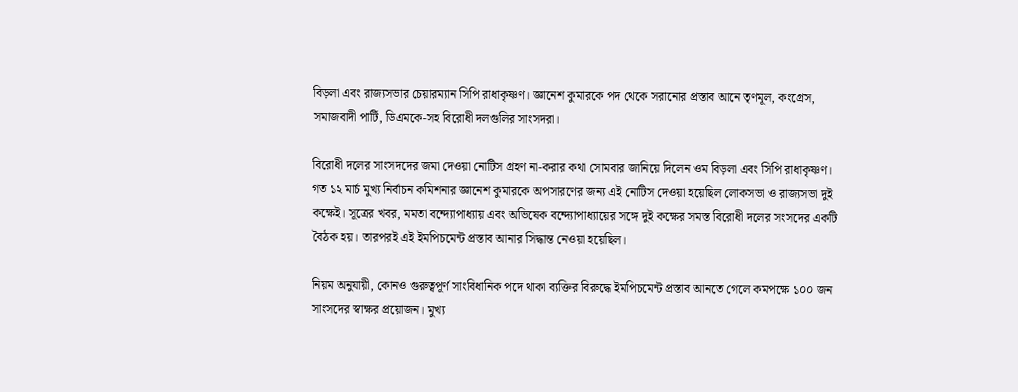বিড়লা এবং রাজ্যসভার চেয়ারম্যান সিপি রাধাকৃষ্ণণ। জ্ঞানেশ কুমারকে পদ থেকে সরানোর প্রস্তাব আনে তৃণমূল, কংগ্রেস, সমাজবাদী পার্টি, ডিএমকে-সহ বিরোধী দলগুলির সাংসদরা।

বিরোধী দলের সাংসদদের জমা দেওয়া নোটিস গ্রহণ না-করার কথা সোমবার জানিয়ে দিলেন ওম বিড়লা এবং সিপি রাধাকৃষ্ণণ। গত ১২ মার্চ মুখ্য নির্বাচন কমিশনার জ্ঞানেশ কুমারকে অপসারণের জন্য এই নোটিস দেওয়া হয়েছিল লোকসভা ও রাজ্যসভা দুই কক্ষেই। সূত্রের খবর, মমতা বন্দ্যোপাধ্যায় এবং অভিষেক বন্দ্যোপাধ্যায়ের সঙ্গে দুই কক্ষের সমস্ত বিরোধী দলের সংসদের একটি বৈঠক হয়। তারপরই এই ইমপিচমেন্ট প্রস্তাব আনার সিদ্ধান্ত নেওয়া হয়েছিল।

নিয়ম অনুযায়ী, কোনও গুরুত্বপূর্ণ সাংবিধানিক পদে থাকা ব্যক্তির বিরুদ্ধে ইমপিচমেন্ট প্রস্তাব আনতে গেলে কমপক্ষে ১০০ জন সাংসদের স্বাক্ষর প্রয়োজন। মুখ্য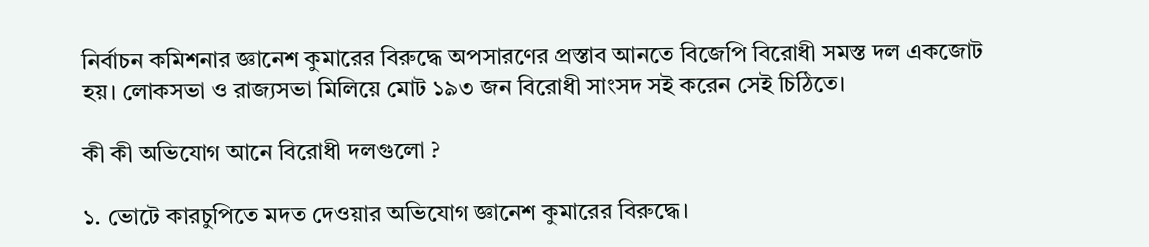নির্বাচন কমিশনার জ্ঞানেশ কুমারের বিরুদ্ধে অপসারণের প্রস্তাব আনতে বিজেপি বিরোধী সমস্ত দল একজোট হয়। লোকসভা ও রাজ্যসভা মিলিয়ে মোট ১৯৩ জন বিরোধী সাংসদ সই করেন সেই চিঠিতে।

কী কী অভিযোগ আনে বিরোধী দলগুলো ?

১. ভোটে কারচুপিতে মদত দেওয়ার অভিযোগ জ্ঞানেশ কুমারের বিরুদ্ধে।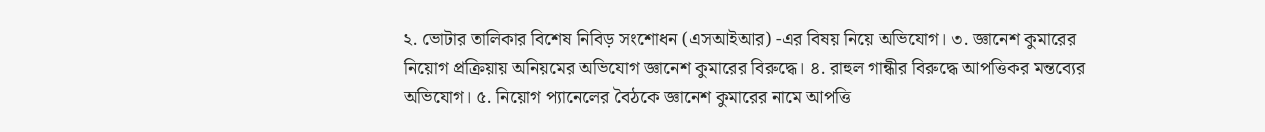২. ভোটার তালিকার বিশেষ নিবিড় সংশোধন (এসআইআর) -এর বিষয় নিয়ে অভিযোগ। ৩. জ্ঞানেশ কুমারের নিয়োগ প্রক্রিয়ায় অনিয়মের অভিযোগ জ্ঞানেশ কুমারের বিরুদ্ধে। ৪. রাহুল গান্ধীর বিরুদ্ধে আপত্তিকর মন্তব্যের অভিযোগ। ৫. নিয়োগ প্যানেলের বৈঠকে জ্ঞানেশ কুমারের নামে আপত্তি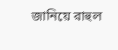জানিয়ে রাহুল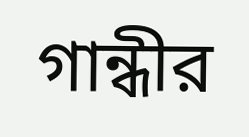গান্ধীর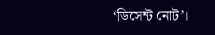‘ডিসেন্ট নোট’।